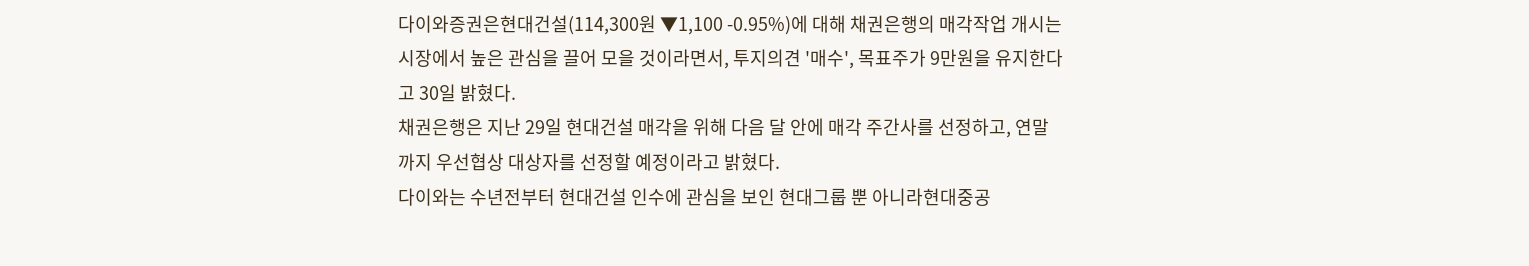다이와증권은현대건설(114,300원 ▼1,100 -0.95%)에 대해 채권은행의 매각작업 개시는 시장에서 높은 관심을 끌어 모을 것이라면서, 투지의견 '매수', 목표주가 9만원을 유지한다고 30일 밝혔다.
채권은행은 지난 29일 현대건설 매각을 위해 다음 달 안에 매각 주간사를 선정하고, 연말까지 우선협상 대상자를 선정할 예정이라고 밝혔다.
다이와는 수년전부터 현대건설 인수에 관심을 보인 현대그룹 뿐 아니라현대중공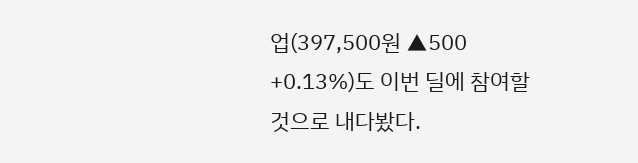업(397,500원 ▲500 +0.13%)도 이번 딜에 참여할 것으로 내다봤다.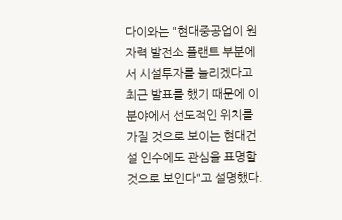다이와는 "현대중공업이 원자력 발전소 플랜트 부분에서 시설투자를 늘리겠다고 최근 발표를 했기 때문에 이 분야에서 선도적인 위치를 가질 것으로 보이는 현대건설 인수에도 관심을 표명할 것으로 보인다"고 설명했다.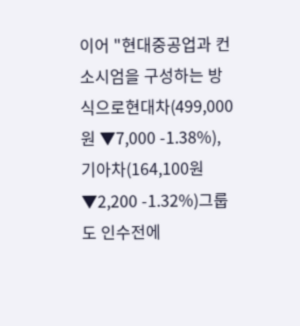이어 "현대중공업과 컨소시엄을 구성하는 방식으로현대차(499,000원 ▼7,000 -1.38%),기아차(164,100원 ▼2,200 -1.32%)그룹도 인수전에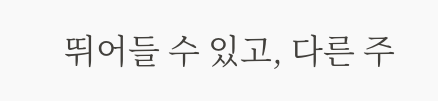뛰어들 수 있고, 다른 주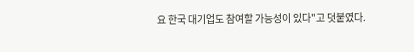요 한국 대기업도 참여할 가능성이 있다"고 덧붙였다.